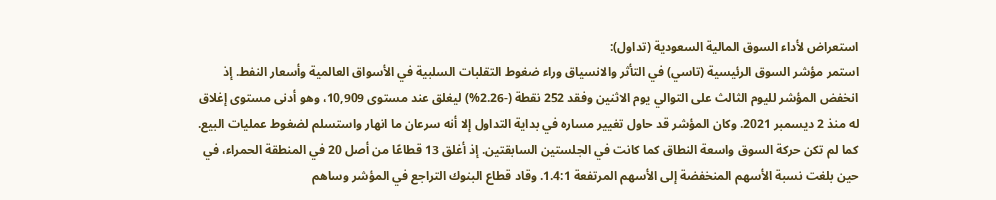استعراض لأداء السوق المالية السعودية (تداول):
استمر مؤشر السوق الرئيسية (تاسي) في التأثر والانسياق وراء ضغوط التقلبات السلبية في الأسواق العالمية وأسعار النفط. إذ انخفض المؤشر لليوم الثالث على التوالي يوم الاثنين وفقد 252 نقطة (-2.26%) ليغلق عند مستوى 10,909، وهو أدنى مستوى إغلاق له منذ 2 ديسمبر 2021. وكان المؤشر قد حاول تغيير مساره في بداية التداول إلا أنه سرعان ما انهار واستسلم لضغوط عمليات البيع. كما لم تكن حركة السوق واسعة النطاق كما كانت في الجلستين السابقتين. إذ أغلق 13 قطاعًا من أصل 20 في المنطقة الحمراء، في حين بلغت نسبة الأسهم المنخفضة إلى الأسهم المرتفعة 1.4:1. وقاد قطاع البنوك التراجع في المؤشر وساهم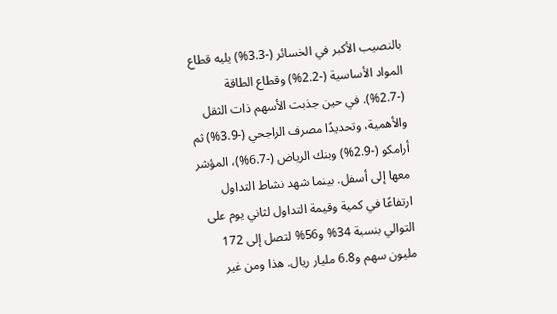بالنصيب الأكبر في الخسائر (-3.3%) يليه قطاع المواد الأساسية (-2.2%) وقطاع الطاقة (-2.7%). في حين جذبت الأسهم ذات الثقل والأهمية، وتحديدًا مصرف الراجحي (-3.9%) ثم أرامكو (-2.9%) وبنك الرياض (-6.7%)، المؤشر معها إلى أسفل. بينما شهد نشاط التداول ارتفاعًا في كمية وقيمة التداول لثاني يوم على التوالي بنسبة 34% و56% لتصل إلى 172 مليون سهم و6.8 مليار ريال. هذا ومن غير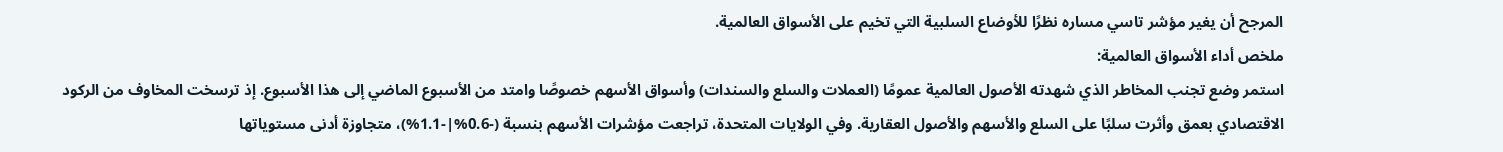المرجح أن يغير مؤشر تاسي مساره نظرًا للأوضاع السلبية التي تخيم على الأسواق العالمية.
ملخص أداء الأسواق العالمية:
استمر وضع تجنب المخاطر الذي شهدته الأصول العالمية عمومًا (العملات والسلع والسندات) وأسواق الأسهم خصوصًا وامتد من الأسبوع الماضي إلى هذا الأسبوع. إذ ترسخت المخاوف من الركود الاقتصادي بعمق وأثرت سلبًا على السلع والأسهم والأصول العقارية. وفي الولايات المتحدة، تراجعت مؤشرات الأسهم بنسبة (-0.6%|-1.1%)، متجاوزة أدنى مستوياتها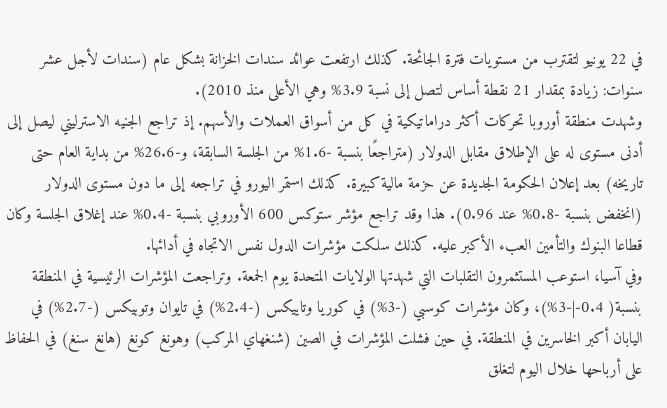في 22 يونيو لتقترب من مستويات فترة الجائحة. كذلك ارتفعت عوائد سندات الخزانة بشكل عام (سندات لأجل عشر سنوات: زيادة بمقدار 21 نقطة أساس لتصل إلى نسبة 3.9% وهي الأعلى منذ 2010).
وشهدت منطقة أوروبا تحركات أكثر دراماتيكية في كل من أسواق العملات والأسهم. إذ تراجع الجنيه الاسترليني ليصل إلى أدنى مستوى له على الإطلاق مقابل الدولار (متراجعًا بنسبة -1.6% من الجلسة السابقة، و-26.6% من بداية العام حتى تاريخه) بعد إعلان الحكومة الجديدة عن حزمة مالية كبيرة. كذلك استمر اليورو في تراجعه إلى ما دون مستوى الدولار (انخفض بنسبة -0.8% عند 0.96). هذا وقد تراجع مؤشر ستوكس 600 الأوروبي بنسبة -0.4% عند إغلاق الجلسة وكان قطاعا البنوك والتأمين العبء الأكبر عليه. كذلك سلكت مؤشرات الدول نفس الاتجاه في أدائها.
وفي آسيا، استوعب المستثمرون التقلبات التي شهدتها الولايات المتحدة يوم الجمعة. وتراجعت المؤشرات الرئيسية في المنطقة بنسبة( 0.4-|-3%)، وكان مؤشرات كوسبي (-3%) في كوريا وتاييكس (-2.4%) في تايوان وتوبيكس (-2.7%) في اليابان أكبر الخاسرين في المنطقة. في حين فشلت المؤشرات في الصين (شنغهاي المركب) وهونغ كونغ (هانغ سنغ) في الحفاظ على أرباحها خلال اليوم لتغلق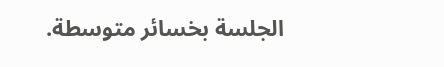الجلسة بخسائر متوسطة.